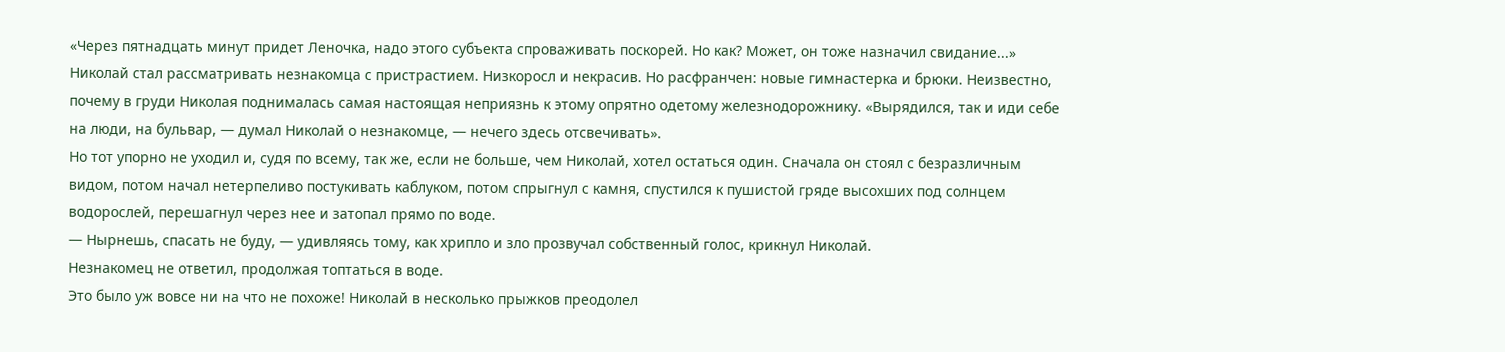«Через пятнадцать минут придет Леночка, надо этого субъекта спроваживать поскорей. Но как? Может, он тоже назначил свидание...» Николай стал рассматривать незнакомца с пристрастием. Низкоросл и некрасив. Но расфранчен: новые гимнастерка и брюки. Неизвестно, почему в груди Николая поднималась самая настоящая неприязнь к этому опрятно одетому железнодорожнику. «Вырядился, так и иди себе на люди, на бульвар, — думал Николай о незнакомце, — нечего здесь отсвечивать».
Но тот упорно не уходил и, судя по всему, так же, если не больше, чем Николай, хотел остаться один. Сначала он стоял с безразличным видом, потом начал нетерпеливо постукивать каблуком, потом спрыгнул с камня, спустился к пушистой гряде высохших под солнцем водорослей, перешагнул через нее и затопал прямо по воде.
— Нырнешь, спасать не буду, — удивляясь тому, как хрипло и зло прозвучал собственный голос, крикнул Николай.
Незнакомец не ответил, продолжая топтаться в воде.
Это было уж вовсе ни на что не похоже! Николай в несколько прыжков преодолел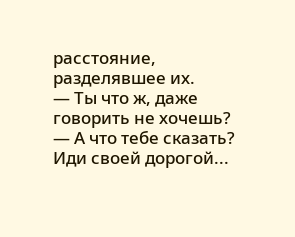расстояние, разделявшее их.
— Ты что ж, даже говорить не хочешь?
— А что тебе сказать? Иди своей дорогой...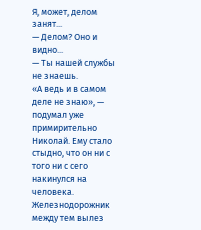Я, может, делом занят...
— Делом? Оно и видно...
— Ты нашей службы не знаешь.
«А ведь и в самом деле не знаю», — подумал уже примирительно Николай. Ему стало стыдно, что он ни с того ни с сего накинулся на человека.
Железнодорожник между тем вылез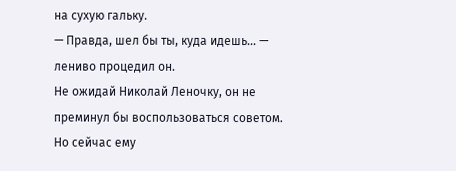на сухую гальку.
— Правда, шел бы ты, куда идешь... — лениво процедил он.
Не ожидай Николай Леночку, он не преминул бы воспользоваться советом. Но сейчас ему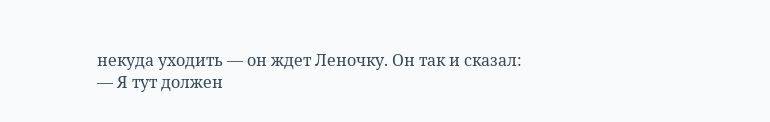некуда уходить — он ждет Леночку. Он так и сказал:
— Я тут должен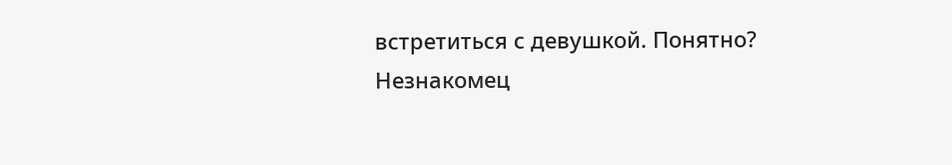встретиться с девушкой. Понятно?
Незнакомец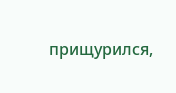прищурился,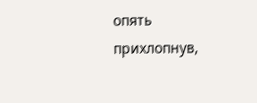опять прихлопнув,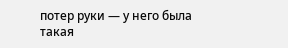потер руки — у него была такая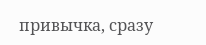привычка, сразу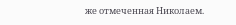же отмеченная Николаем.